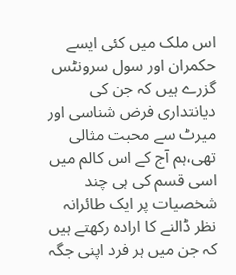اس ملک میں کئی ایسے حکمران اور سول سرونٹس گزرے ہیں کہ جن کی دیانتداری فرض شناسی اور میرٹ سے محبت مثالی تھی،ہم آج کے اس کالم میں اسی قسم کی ہی چند شخصیات پر ایک طائرانہ نظر ڈالنے کا ارادہ رکھتے ہیں کہ جن میں ہر فرد اپنی جگہ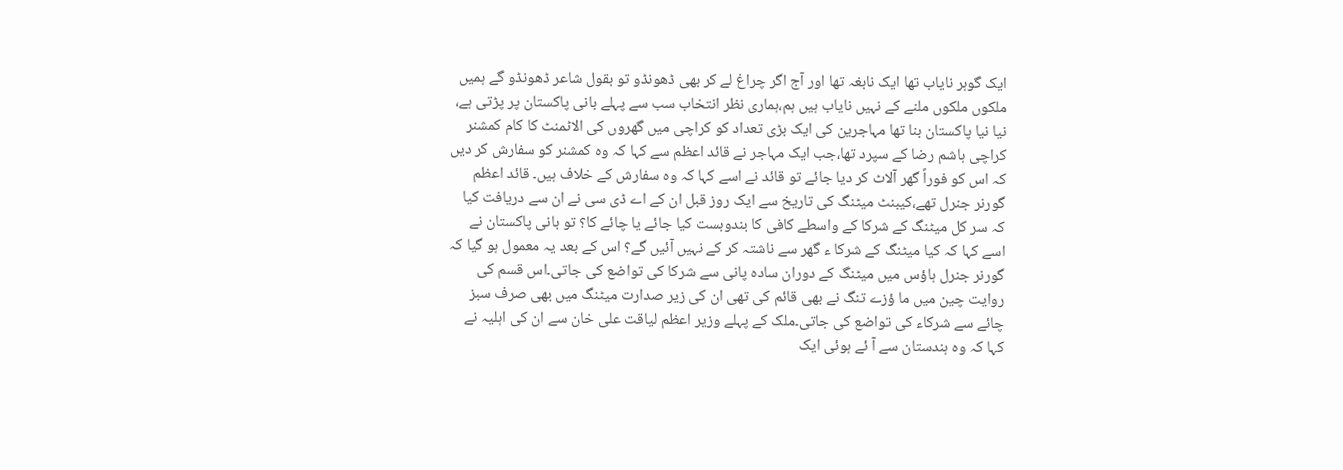ایک گوہر نایاب تھا ایک نابغہ تھا اور آج اگر چراغ لے کر بھی ڈھونڈو تو بقول شاعر ڈھونڈو گے ہمیں ملکوں ملکوں ملنے کے نہیں نایاب ہیں ہم،ہماری نظر انتخاب سب سے پہلے بانی پاکستان پر پڑتی ہے، نیا نیا پاکستان بنا تھا مہاجرین کی ایک بڑی تعداد کو کراچی میں گھروں کی الاٹمنٹ کا کام کمشنر کراچی ہاشم رضا کے سپرد تھا،جب ایک مہاجر نے قائد اعظم سے کہا کہ وہ کمشنر کو سفارش کر دیں کہ اس کو فوراً گھر آلاٹ کر دیا جائے تو قائد نے اسے کہا کہ وہ سفارش کے خلاف ہیں۔ قائد اعظم گورنر جنرل تھے،کیبنٹ میٹنگ کی تاریخ سے ایک روز قبل ان کے اے ڈی سی نے ان سے دریافت کیا کہ سر کل میٹنگ کے شرکا کے واسطے کافی کا بندوبست کیا جائے یا چائے کا؟ تو بانی پاکستان نے اسے کہا کہ کیا میٹنگ کے شرکا ء گھر سے ناشتہ کر کے نہیں آئیں گے؟ اس کے بعد یہ معمول ہو گیا کہ گورنر جنرل ہاؤس میں میٹنگ کے دوران سادہ پانی سے شرکا کی تواضع کی جاتی۔اس قسم کی روایت چین میں ما ؤزے تنگ نے بھی قائم کی تھی ان کی زیر صدارت میٹنگ میں بھی صرف سبز چائے سے شرکاء کی تواضع کی جاتی۔ملک کے پہلے وزیر اعظم لیاقت علی خان سے ان کی اہلیہ نے کہا کہ وہ ہندستان سے آ ئے ہوئی ایک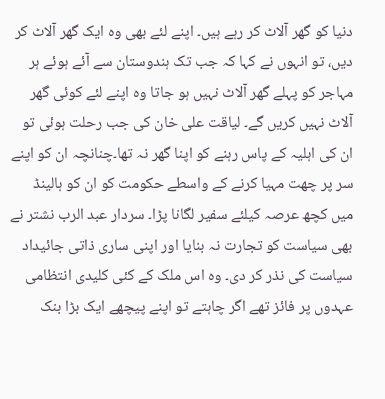دنیا کو گھر آلاٹ کر رہے ہیں۔ اپنے لئے بھی وہ ایک گھر آلاٹ کر دیں، تو انہوں نے کہا کہ جب تک ہندوستان سے آئے ہوئے ہر مہاجر کو پہلے گھر آلاٹ نہیں ہو جاتا وہ اپنے لئے کوئی گھر آلاٹ نہیں کریں گے۔ لیاقت علی خان کی جب رحلت ہوئی تو ان کی اہلیہ کے پاس رہنے کو اپنا گھر نہ تھا۔چنانچہ ان کو اپنے سر پر چھت مہیا کرنے کے واسطے حکومت کو ان کو ہالینڈ میں کچھ عرصہ کیلئے سفیر لگانا پڑا۔ سردار عبد الرب نشتر نے بھی سیاست کو تجارت نہ بنایا اور اپنی ساری ذاتی جائیداد سیاست کی نذر کر دی۔ وہ اس ملک کے کئی کلیدی انتظامی عہدوں پر فائز تھے اگر چاہتے تو اپنے پیچھے ایک بڑا بنک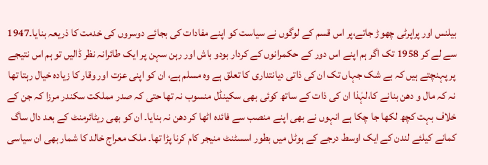بیلنس اور پراپرٹی چھوڑ جاتے،پر اس قسم کے لوگوں نے سیاست کو اپنے مفادات کی بجائے دوسروں کی خدمت کا ذریعہ بنایا۔1947 سے لے کر 1958 تک اگر ہم اپنے اس دور کے حکمرانوں کے کردار بودو باش اور رہن سہن پر ایک طائرانہ نظر ڈالیں تو ہم اس نتیجے پر پہنچتے ہیں کہ بے شک جہاں تک ان کی ذاتی دیانتداری کا تعلق ہے وہ مسلم ہے، ان کو اپنی عزت اور وقار کا زیادہ خیال رہتا تھا نہ کہ مال و دھن بنانے کا،لہٰذا ان کی ذات کے ساتھ کوئی بھی سکینڈل منسوب نہ تھا حتی کہ صدر مملکت سکندر مرزا کہ جن کے خلاف بہت کچھ لکھا جا چکا ہے انہوں نے بھی اپنے منصب سے فائدہ اٹھا کر دھن نہ بنایا۔ ان کو بھی ریٹائرمنٹ کے بعد دال ساگ کمانے کیلئے لندن کے ایک اوسط درجے کے ہوٹل میں بطور اسسٹنٹ منیجر کام کرنا پڑا تھا۔ ملک معراج خالد کا شمار بھی ان سیاسی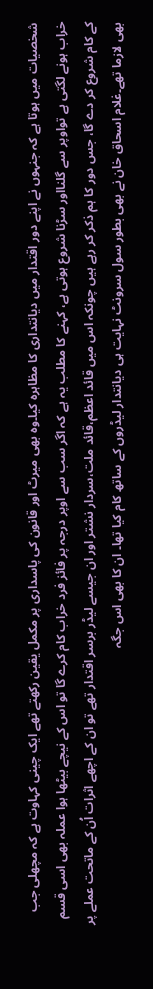شخصیات میں ہوتا ہے کہ جنہوں نے اپنے دور اقتدار میں دیانتداری کا مظاہرہ کیا۔وہ بھی میرٹ اور قانون کی پاسداری پر مکمل یقین رکھتے تھے ایک چینی کہاوت ہے کہ مچھلی جب خراب ہونے لگتی ہے تواوپر سے گلنااور سڑنا شروع ہوتی ہے، کہنے کا مطلب یہ ہے کہ اگر سب سے اوپر درجہ پر فائز فرد خراب کام کرے گا تو اس کے نیچے بیٹھا ہوا عملہ بھی اسی قسم کے کام شروع کر دے گا، جس دور کا ہم ذکر کر رہے ہیں چونکہ اس میں قائد اعظم،قائد ملت،سردار نشتر اور ان جیسے لیڈر برسر اقتدار تھے تو ان کے اچھے اثرات اُن کے ماتحت عملے پر بھی لازما تھے۔غلام اسحاق خان نے بھی بطور سول سرونٹ نہایت ہی دیانتدار لیڈروں کے ساتھ کام کیا تھا۔ ان کا بھی اس جگہ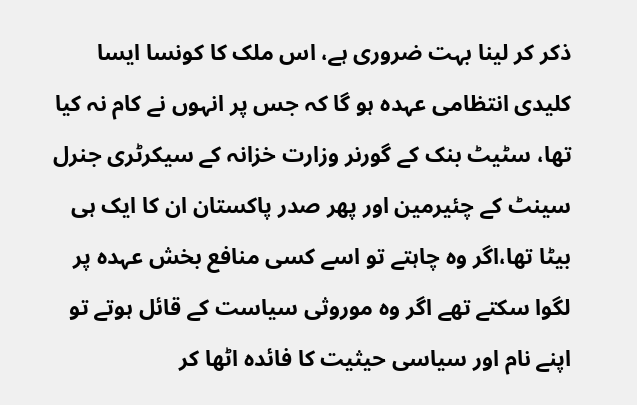ذکر کر لینا بہت ضروری ہے، اس ملک کا کونسا ایسا کلیدی انتظامی عہدہ ہو گا کہ جس پر انہوں نے کام نہ کیا تھا، سٹیٹ بنک کے گورنر وزارت خزانہ کے سیکرٹری جنرل سینٹ کے چئیرمین اور پھر صدر پاکستان ان کا ایک ہی بیٹا تھا،اگر وہ چاہتے تو اسے کسی منافع بخش عہدہ پر لگوا سکتے تھے اگر وہ موروثی سیاست کے قائل ہوتے تو اپنے نام اور سیاسی حیثیت کا فائدہ اٹھا کر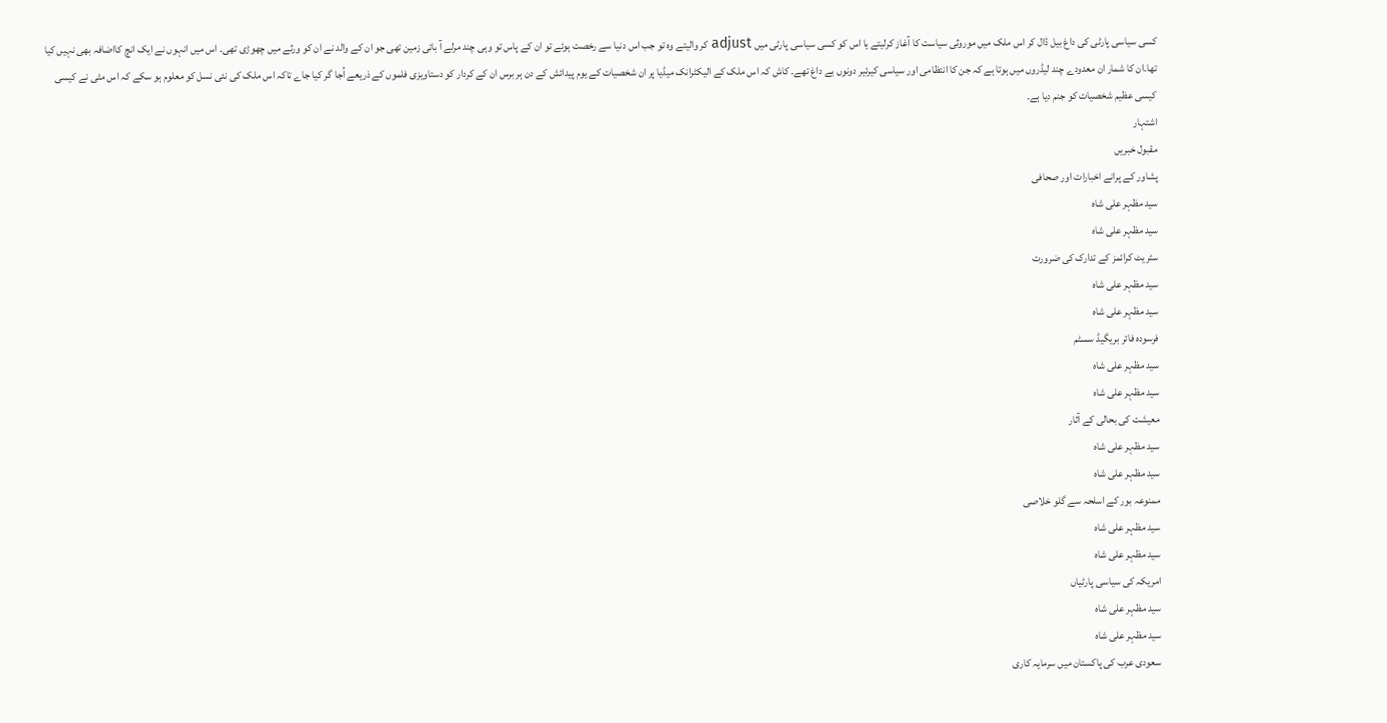کسی سیاسی پارٹی کی داغ بیل ڈال کر اس ملک میں موروثی سیاست کا آغاز کرلیتے یا اس کو کسی سیاسی پارٹی میں adjust کر والیتے وہ تو جب اس دنیا سے رخصت ہوئے تو ان کے پاس تو وہی چند مرلے آ بائی زمین تھی جو ان کے والد نے ان کو ورثے میں چھوڑی تھی۔ اس میں انہوں نے ایک انچ کااضافہ بھی نہیں کیا تھا۔ان کا شمار ان معدودے چند لیڈروں میں ہوتا ہے کہ جن کا انتظامی اور سیاسی کیرئیر دونوں بے داغ تھے۔ کاش کہ اس ملک کے الیکٹرانک میڈیا پر ان شخصیات کے یوم پیدائش کے دن ہر برس ان کے کردار کو دستاویزی فلموں کے ذریعے اُجا گر کیا جاے تاکہ اس ملک کی نئی نسل کو معلوم ہو سکے کہ اس مٹی نے کیسی کیسی عظیم شخصیات کو جنم دیا ہے۔
اشتہار
مقبول خبریں
پشاور کے پرانے اخبارات اور صحافی
سید مظہر علی شاہ
سید مظہر علی شاہ
سٹریٹ کرائمز کے تدارک کی ضرورت
سید مظہر علی شاہ
سید مظہر علی شاہ
فرسودہ فائر بریگیڈ سسٹم
سید مظہر علی شاہ
سید مظہر علی شاہ
معیشت کی بحالی کے آثار
سید مظہر علی شاہ
سید مظہر علی شاہ
ممنوعہ بور کے اسلحہ سے گلو خلاصی
سید مظہر علی شاہ
سید مظہر علی شاہ
امریکہ کی سیاسی پارٹیاں
سید مظہر علی شاہ
سید مظہر علی شاہ
سعودی عرب کی پاکستان میں سرمایہ کاری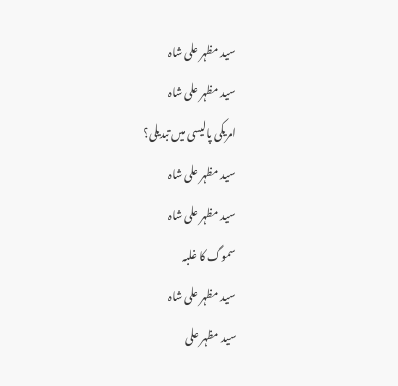سید مظہر علی شاہ
سید مظہر علی شاہ
امریکی پالیسی میں تبدیلی؟
سید مظہر علی شاہ
سید مظہر علی شاہ
سموگ کا غلبہ
سید مظہر علی شاہ
سید مظہر علی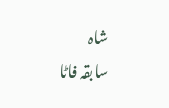شاہ
سابقہ فاٹا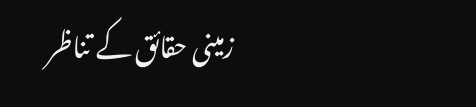زمینی حقائق کے تناظر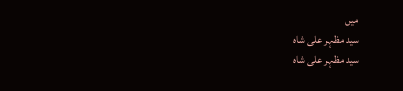میں
سید مظہر علی شاہ
سید مظہر علی شاہ